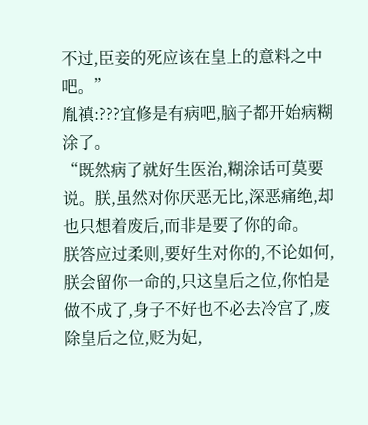不过,臣妾的死应该在皇上的意料之中吧。”
胤禛:???宜修是有病吧,脑子都开始病糊涂了。
“既然病了就好生医治,糊涂话可莫要说。朕,虽然对你厌恶无比,深恶痛绝,却也只想着废后,而非是要了你的命。
朕答应过柔则,要好生对你的,不论如何,朕会留你一命的,只这皇后之位,你怕是做不成了,身子不好也不必去冷宫了,废除皇后之位,贬为妃,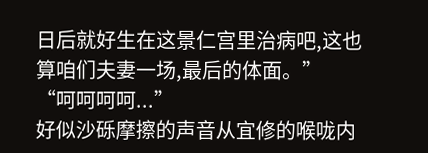日后就好生在这景仁宫里治病吧,这也算咱们夫妻一场,最后的体面。”
“呵呵呵呵...”
好似沙砾摩擦的声音从宜修的喉咙内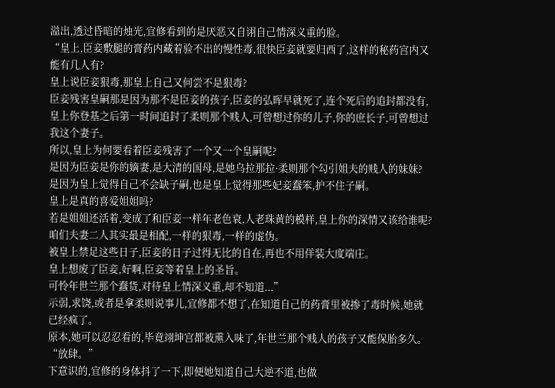溢出,透过昏暗的烛光,宜修看到的是厌恶又自诩自己情深义重的脸。
“皇上,臣妾敷腿的膏药内藏着验不出的慢性毒,很快臣妾就要归西了,这样的秘药宫内又能有几人有?
皇上说臣妾狠毒,那皇上自己又何尝不是狠毒?
臣妾残害皇嗣那是因为那不是臣妾的孩子,臣妾的弘晖早就死了,连个死后的追封都没有,皇上你登基之后第一时间追封了柔则那个贱人,可曾想过你的儿子,你的庶长子,可曾想过我这个妻子。
所以,皇上为何要看着臣妾残害了一个又一个皇嗣呢?
是因为臣妾是你的嫡妻,是大清的国母,是她乌拉那拉·柔则那个勾引姐夫的贱人的妹妹?
是因为皇上觉得自己不会缺子嗣,也是皇上觉得那些妃妾蠢笨,护不住子嗣。
皇上是真的喜爱姐姐吗?
若是姐姐还活着,变成了和臣妾一样年老色衰,人老珠黄的模样,皇上你的深情又该给谁呢?
咱们夫妻二人其实最是相配,一样的狠毒,一样的虚伪。
被皇上禁足这些日子,臣妾的日子过得无比的自在,再也不用佯装大度端庄。
皇上想废了臣妾,好啊,臣妾等着皇上的圣旨。
可怜年世兰那个蠢货,对待皇上情深义重,却不知道...”
示弱,求饶,或者是拿柔则说事儿,宜修都不想了,在知道自己的药膏里被掺了毒时候,她就已经疯了。
原本,她可以忍忍看的,毕竟翊坤宫都被熏入味了,年世兰那个贱人的孩子又能保胎多久。
“放肆。”
下意识的,宜修的身体抖了一下,即便她知道自己大逆不道,也做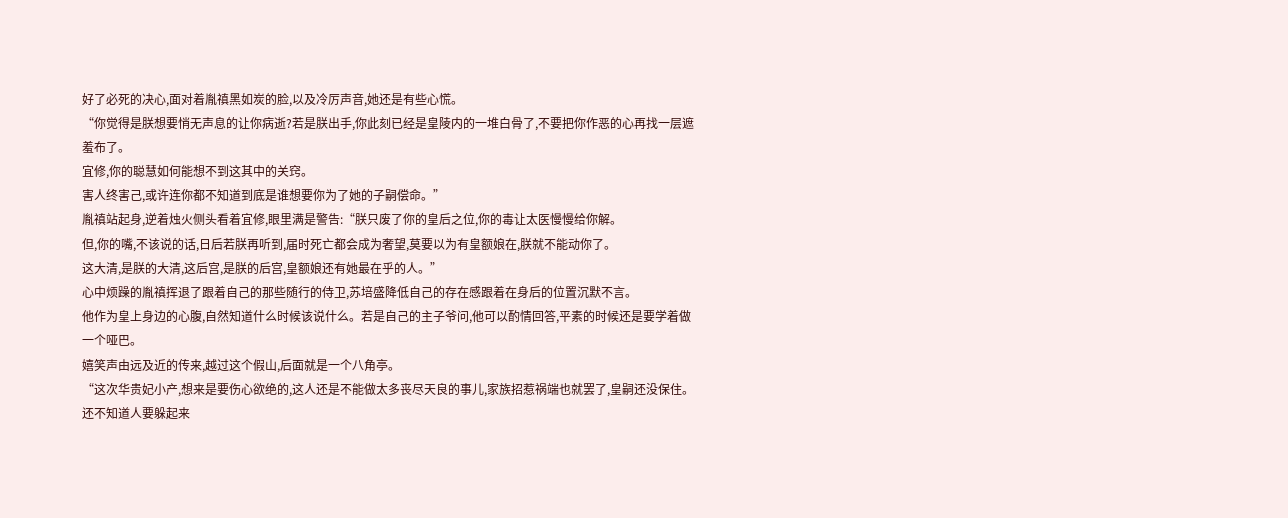好了必死的决心,面对着胤禛黑如炭的脸,以及冷厉声音,她还是有些心慌。
“你觉得是朕想要悄无声息的让你病逝?若是朕出手,你此刻已经是皇陵内的一堆白骨了,不要把你作恶的心再找一层遮羞布了。
宜修,你的聪慧如何能想不到这其中的关窍。
害人终害己,或许连你都不知道到底是谁想要你为了她的子嗣偿命。”
胤禛站起身,逆着烛火侧头看着宜修,眼里满是警告:“朕只废了你的皇后之位,你的毒让太医慢慢给你解。
但,你的嘴,不该说的话,日后若朕再听到,届时死亡都会成为奢望,莫要以为有皇额娘在,朕就不能动你了。
这大清,是朕的大清,这后宫,是朕的后宫,皇额娘还有她最在乎的人。”
心中烦躁的胤禛挥退了跟着自己的那些随行的侍卫,苏培盛降低自己的存在感跟着在身后的位置沉默不言。
他作为皇上身边的心腹,自然知道什么时候该说什么。若是自己的主子爷问,他可以酌情回答,平素的时候还是要学着做一个哑巴。
嬉笑声由远及近的传来,越过这个假山,后面就是一个八角亭。
“这次华贵妃小产,想来是要伤心欲绝的,这人还是不能做太多丧尽天良的事儿,家族招惹祸端也就罢了,皇嗣还没保住。
还不知道人要躲起来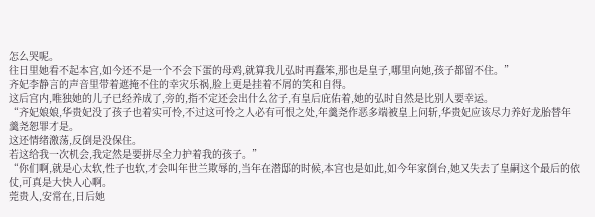怎么哭呢。
往日里她看不起本宫,如今还不是一个不会下蛋的母鸡,就算我儿弘时再蠢笨,那也是皇子,哪里向她,孩子都留不住。”
齐妃李静言的声音里带着遮掩不住的幸灾乐祸,脸上更是挂着不屑的笑和自得。
这后宫内,唯独她的儿子已经养成了,旁的,指不定还会出什么岔子,有皇后庇佑着,她的弘时自然是比别人要幸运。
“齐妃娘娘,华贵妃没了孩子也着实可怜,不过这可怜之人必有可恨之处,年羹尧作恶多端被皇上问斩,华贵妃应该尽力养好龙胎替年羹尧恕罪才是。
这还情绪激荡,反倒是没保住。
若这给我一次机会,我定然是要拼尽全力护着我的孩子。”
“你们啊,就是心太软,性子也软,才会叫年世兰欺辱的,当年在潜邸的时候,本宫也是如此,如今年家倒台,她又失去了皇嗣这个最后的依仗,可真是大快人心啊。
莞贵人,安常在,日后她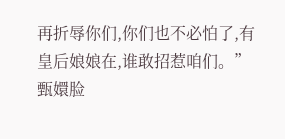再折辱你们,你们也不必怕了,有皇后娘娘在,谁敢招惹咱们。”
甄嬛脸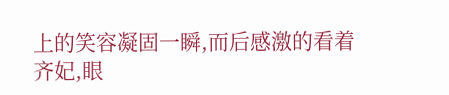上的笑容凝固一瞬,而后感激的看着齐妃,眼